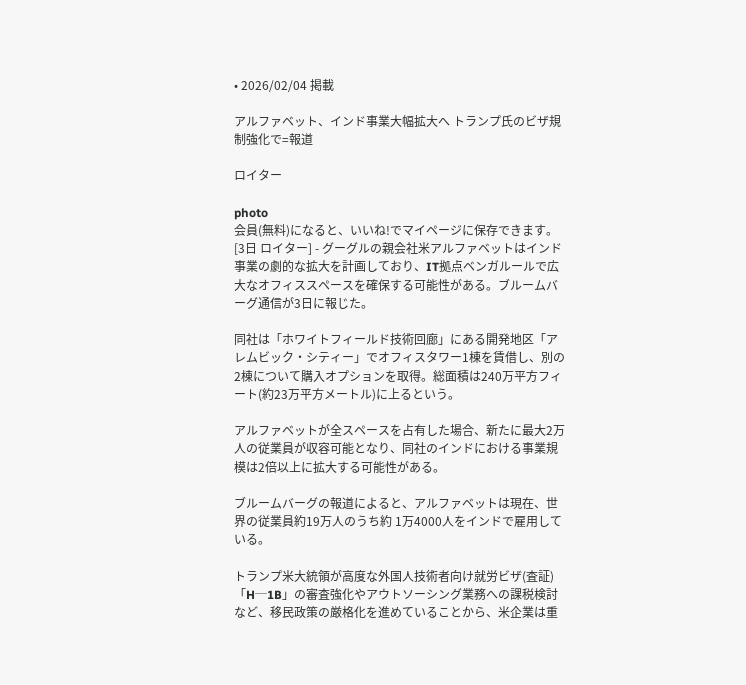• 2026/02/04 掲載

アルファベット、インド事業大幅拡大へ トランプ氏のビザ規制強化で=報道

ロイター

photo
会員(無料)になると、いいね!でマイページに保存できます。
[3日 ロイター] - グーグルの親会社米アルファベットはインド事業の劇的な拡大を計画しており、IT拠点ベンガルールで広大なオフィススペースを確保する可能性がある。ブルームバーグ通信が3日に報じた。

同社は「ホワイトフィールド技術回廊」にある開発地区「アレムビック・シティー」でオフィスタワー1棟を賃借し、別の2棟について購入オプションを取得。総面積は240万平方フィート(約23万平方メートル)に上るという。

アルファベットが全スペースを占有した場合、新たに最大2万人の従業員が収容可能となり、同社のインドにおける事業規模は2倍以上に拡大する可能性がある。

ブルームバーグの報道によると、アルファベットは現在、世界の従業員約19万人のうち約 1万4000人をインドで雇用している。

トランプ米大統領が高度な外国人技術者向け就労ビザ(査証)「H─1B」の審査強化やアウトソーシング業務への課税検討など、移民政策の厳格化を進めていることから、米企業は重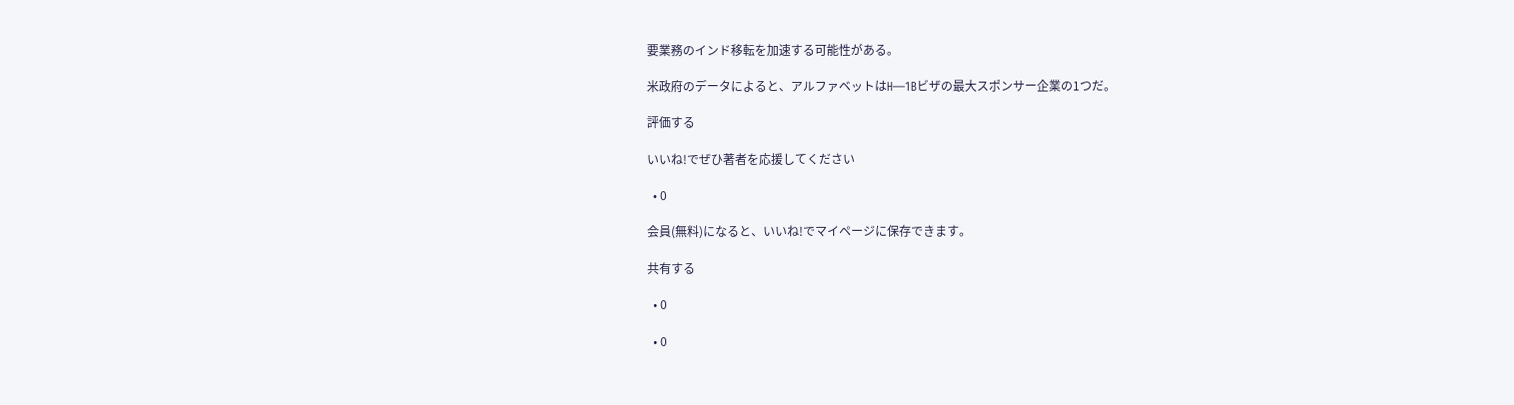要業務のインド移転を加速する可能性がある。

米政府のデータによると、アルファベットはH―1Bビザの最大スポンサー企業の1つだ。

評価する

いいね!でぜひ著者を応援してください

  • 0

会員(無料)になると、いいね!でマイページに保存できます。

共有する

  • 0

  • 0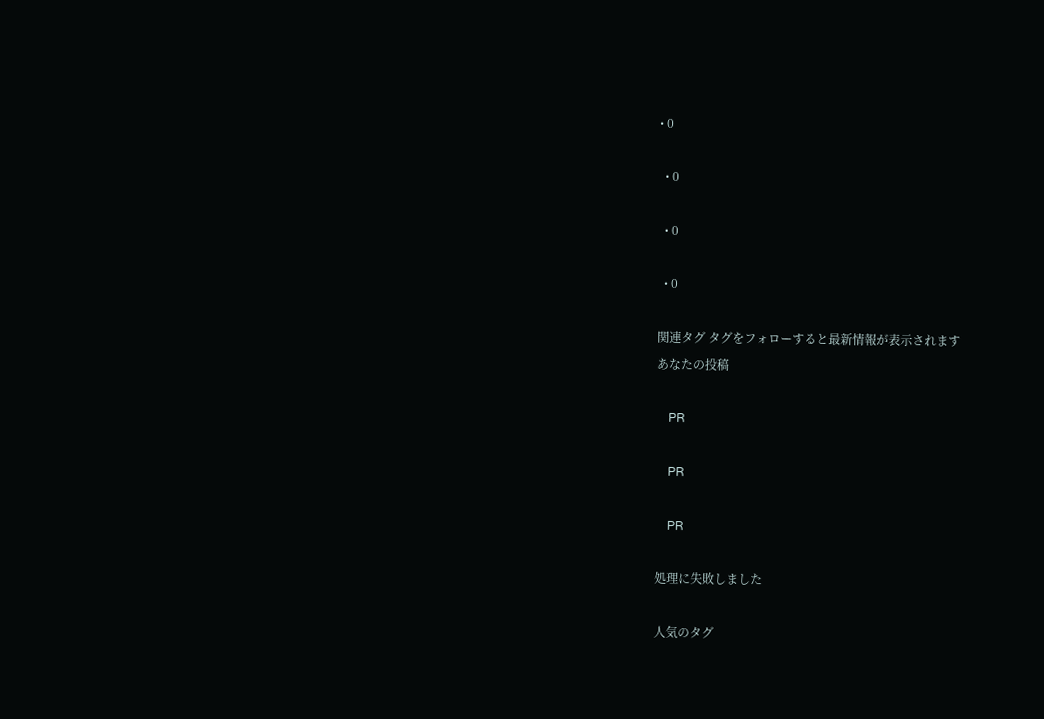• 0

  • 0

  • 0

  • 0

関連タグ タグをフォローすると最新情報が表示されます
あなたの投稿

    PR

    PR

    PR

処理に失敗しました

人気のタグ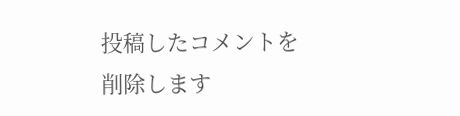投稿したコメントを
削除します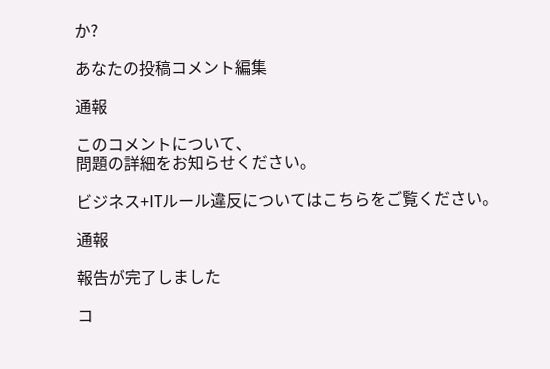か?

あなたの投稿コメント編集

通報

このコメントについて、
問題の詳細をお知らせください。

ビジネス+ITルール違反についてはこちらをご覧ください。

通報

報告が完了しました

コ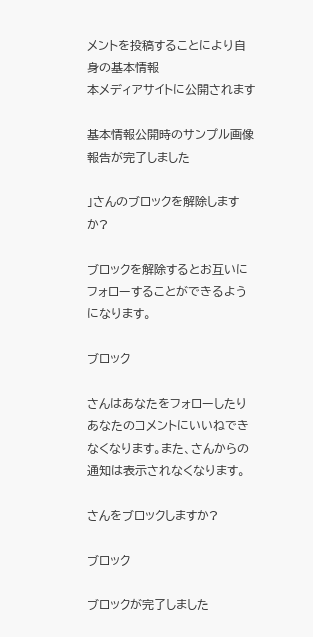メントを投稿することにより自身の基本情報
本メディアサイトに公開されます

基本情報公開時のサンプル画像
報告が完了しました

」さんのブロックを解除しますか?

ブロックを解除するとお互いにフォローすることができるようになります。

ブロック

さんはあなたをフォローしたりあなたのコメントにいいねできなくなります。また、さんからの通知は表示されなくなります。

さんをブロックしますか?

ブロック

ブロックが完了しました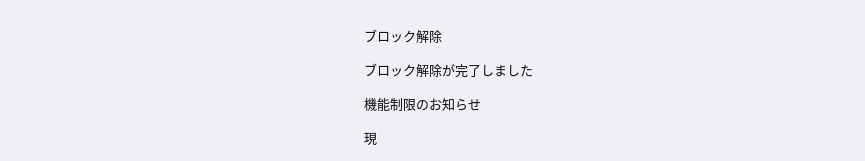ブロック解除

ブロック解除が完了しました

機能制限のお知らせ

現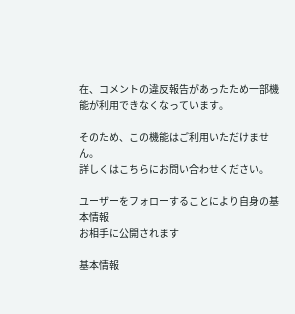在、コメントの違反報告があったため一部機能が利用できなくなっています。

そのため、この機能はご利用いただけません。
詳しくはこちらにお問い合わせください。

ユーザーをフォローすることにより自身の基本情報
お相手に公開されます

基本情報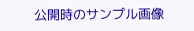公開時のサンプル画像